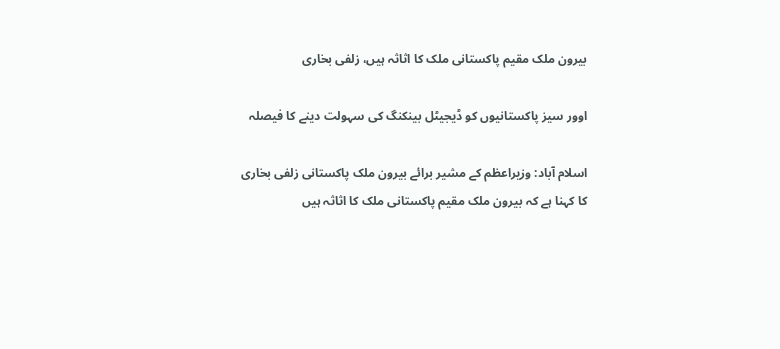بیرون ملک مقیم پاکستانی ملک کا اثاثہ ہیں، زلفی بخاری

اوور سیز پاکستانیوں کو ڈیجیٹل بینکنگ کی سہولت دینے کا فیصلہ

اسلام آباد: وزیراعظم کے مشیر برائے بیرون ملک پاکستانی زلفی بخاری کا کہنا ہے کہ بیرون ملک مقیم پاکستانی ملک کا اثاثہ ہیں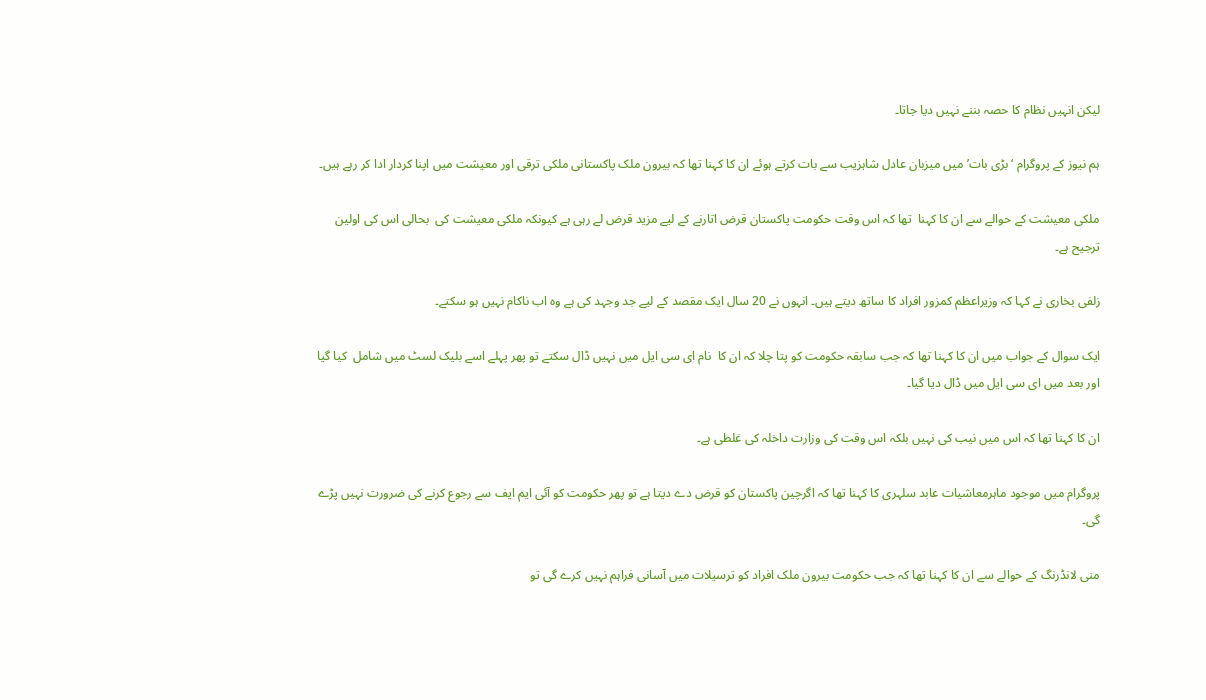لیکن انہیں نظام کا حصہ بننے نہیں دیا جاتا۔

ہم نیوز کے پروگرام ‘بڑی بات’ میں میزبان عادل شاہزیب سے بات کرتے ہوئے ان کا کہنا تھا کہ بیرون ملک پاکستانی ملکی ترقی اور معیشت میں اپنا کردار ادا کر رہے ہیں۔

ملکی معیشت کے حوالے سے ان کا کہنا  تھا کہ اس وقت حکومت پاکستان قرض اتارنے کے لیے مزید قرض لے رہی ہے کیونکہ ملکی معیشت کی  بحالی اس کی اولین ترجیح ہے۔

زلفی بخاری نے کہا کہ وزیراعظم کمزور افراد کا ساتھ دیتے ہیں۔ انہوں نے 20 سال ایک مقصد کے لیے جد وجہد کی ہے وہ اب ناکام نہیں ہو سکتے۔

ایک سوال کے جواب میں ان کا کہنا تھا کہ جب سابقہ حکومت کو پتا چلا کہ ان کا  نام ای سی ایل میں نہیں ڈال سکتے تو پھر پہلے اسے بلیک لسٹ میں شامل  کیا گیا اور بعد میں ای سی ایل میں ڈال دیا گیا۔

ان کا کہنا تھا کہ اس میں نیب کی نہیں بلکہ اس وقت کی وزارت داخلہ کی غلطی ہے۔

پروگرام میں موجود ماہرمعاشیات عابد سلہری کا کہنا تھا کہ اگرچین پاکستان کو قرض دے دیتا ہے تو پھر حکومت کو آئی ایم ایف سے رجوع کرنے کی ضرورت نہیں پڑے گی۔

منی لانڈرنگ کے حوالے سے ان کا کہنا تھا کہ جب حکومت بیرون ملک افراد کو ترسیلات میں آسانی فراہم نہیں کرے گی تو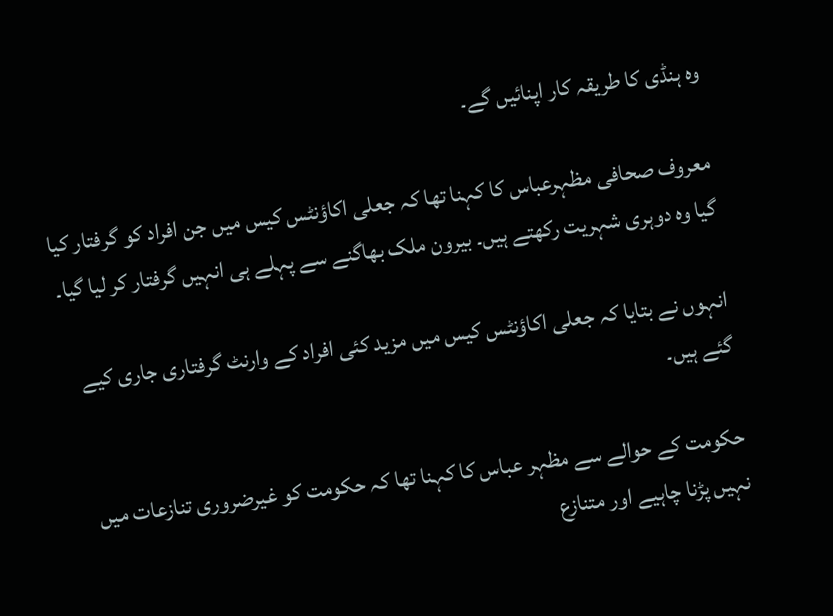وہ ہنڈی کا طریقہ کار اپنائیں گے۔

معروف صحافی مظہرعباس کا کہنا تھا کہ جعلی اکاؤنٹس کیس میں جن افراد کو گرفتار کیا گیا وہ دوہری شہریت رکھتے ہیں۔ بیرون ملک بھاگنے سے پہلے ہی انہیں گرفتار کر لیا گیا۔

انہوں نے بتایا کہ جعلی اکاؤنٹس کیس میں مزید کئی افراد کے وارنٹ گرفتاری جاری کیے گئے ہیں۔

حکومت کے حوالے سے مظہر عباس کا کہنا تھا کہ حکومت کو غیرضروری تنازعات میں نہیں پڑنا چاہیے اور متنازع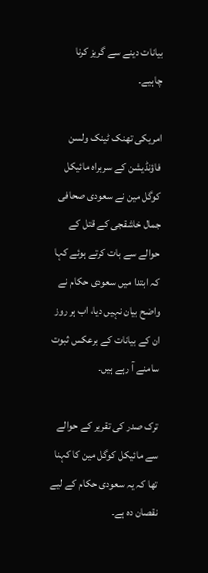بیانات دینے سے گریز کرنا چاہیے۔

امریکی تھنک ٹینک ولسن فاؤنڈیشن کے سربراہ مائیکل کوگل مین نے سعودی صحافی جمال خاشقجی کے قتل کے حوالے سے بات کرتے ہوئے کہا کہ ابتدا میں سعودی حکام نے واضح بیان نہیں دیا، اب ہر روز ان کے بیانات کے برعکس ثبوت سامنے آ رہے ہیں۔

ترک صدر کی تقریر کے حوالے سے مائیکل کوگل مین کا کہنا تھا کہ یہ سعودی حکام کے لیے نقصان دہ ہے۔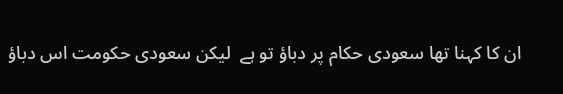ان کا کہنا تھا سعودی حکام پر دباؤ تو ہے  لیکن سعودی حکومت اس دباؤ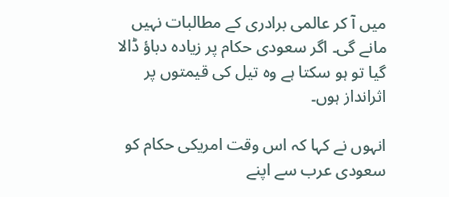میں آ کر عالمی برادری کے مطالبات نہیں مانے گی۔ اگر سعودی حکام پر زیادہ دباؤ ڈالا گیا تو ہو سکتا ہے وہ تیل کی قیمتوں پر اثرانداز ہوں۔

انہوں نے کہا کہ اس وقت امریکی حکام کو سعودی عرب سے اپنے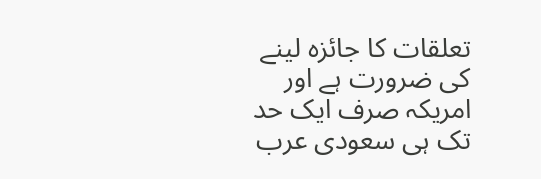تعلقات کا جائزہ لینے کی ضرورت ہے اور امریکہ صرف ایک حد تک ہی سعودی عرب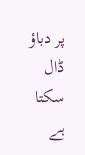پر دباؤ ڈال سکتا ہے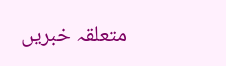متعلقہ خبریں